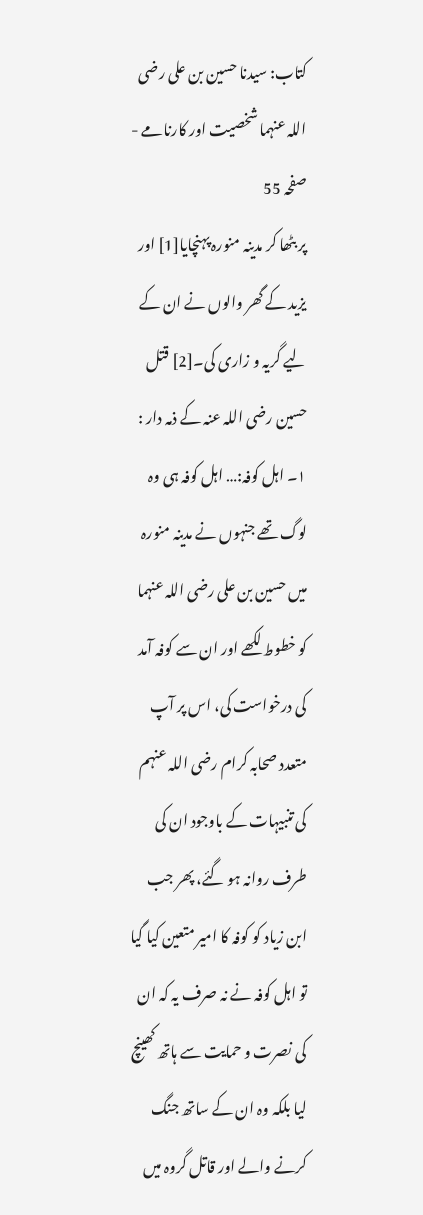کتاب: سیدنا حسین بن علی رضی اللہ عنہما شخصیت اور کارنامے - صفحہ 55
پر بٹھا کر مدینہ منورہ پہنچایا[1] اور یزید کے گھر والوں نے ان کے لیے گریہ و زاری کی۔[2] قتل حسین رضی اللہ عنہ کے ذمہ دار : ۱۔ اہل کوفہ:… اہل کوفہ ہی وہ لوگ تھے جنہوں نے مدینہ منورہ میں حسین بن علی رضی اللہ عنہما کو خطوط لکھے اور ان سے کوفہ آمد کی درخواست کی، اس پر آپ متعدد صحابہ کرام رضی اللہ عنہم کی تنبیہات کے باوجود ان کی طرف روانہ ہو گئے، پھر جب ابن زیاد کو کوفہ کا امیر متعین کیا گیا تو اہل کوفہ نے نہ صرف یہ کہ ان کی نصرت و حمایت سے ہاتھ کھینچ لیا بلکہ وہ ان کے ساتھ جنگ کرنے والے اور قاتل گروہ میں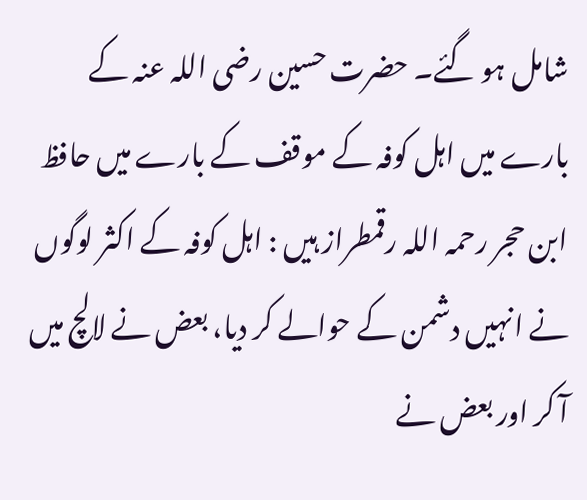شامل ہو گئے۔ حضرت حسین رضی اللہ عنہ کے بارے میں اہل کوفہ کے موقف کے بارے میں حافظ ابن حجر رحمہ اللہ رقمطراز ہیں : اہل کوفہ کے اکثر لوگوں نے انہیں دشمن کے حوالے کر دیا، بعض نے لالچ میں آ کر اور بعض نے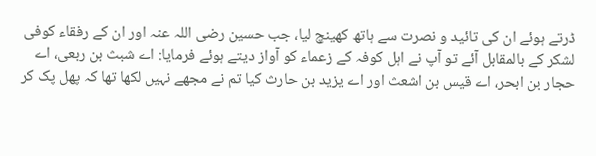ڈرتے ہوئے ان کی تائید و نصرت سے ہاتھ کھینچ لیا، جب حسین رضی اللہ عنہ اور ان کے رفقاء کوفی لشکر کے بالمقابل آئے تو آپ نے اہل کوفہ کے زعماء کو آواز دیتے ہوئے فرمایا: اے شبث بن ربعی، اے حجار بن ابحر، اے قیس بن اشعث اور اے یزید بن حارث کیا تم نے مجھے نہیں لکھا تھا کہ پھل پک کر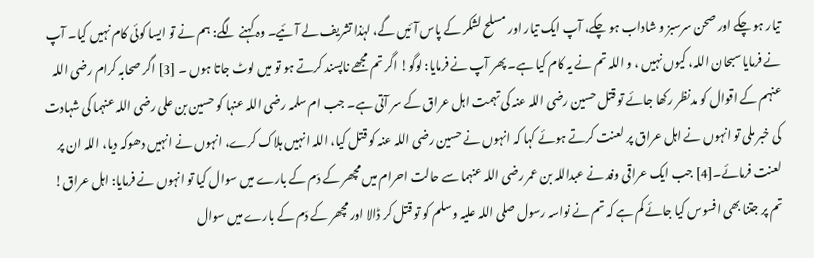تیار ہو چکے اور صحن سرسبز و شاداب ہو چکے، آپ ایک تیار اور مسلح لشکر کے پاس آئیں گے، لہٰذا تشریف لے آئیے۔ وہ کہنے لگے: ہم نے تو ایسا کوئی کام نہیں کیا۔ آپ نے فرمایا سبحان اللہ، کیوں نہیں ، و اللہ تم نے یہ کام کیا ہے۔ پھر آپ نے فرمایا: لوگو! اگر تم مجھے ناپسند کرتے ہو تو میں لوٹ جاتا ہوں ۔ [3] اگر صحابہ کرام رضی اللہ عنہم کے اقوال کو مدنظر رکھا جائے تو قتل حسین رضی اللہ عنہ کی تہمت اہل عراق کے سر آتی ہے۔ جب ام سلمہ رضی اللہ عنہا کو حسین بن علی رضی اللہ عنہما کی شہادت کی خبر ملی تو انہوں نے اہل عراق پر لعنت کرتے ہوئے کہا کہ انہوں نے حسین رضی اللہ عنہ کو قتل کیا، اللہ انہیں ہلاک کرے، انہوں نے انہیں دھوکہ دیا، اللہ ان پر لعنت فرمائے۔[4] جب ایک عراقی وفد نے عبداللہ بن عمر رضی اللہ عنہما سے حالت احرام میں مچھر کے دَم کے بارے میں سوال کیا تو انہوں نے فرمایا: اہل عراق! تم پر جتنا بھی افسوس کیا جائے کم ہے کہ تم نے نواسہ رسول صلی اللہ علیہ وسلم کو تو قتل کر ڈالا اور مچھر کے دَم کے بارے میں سوال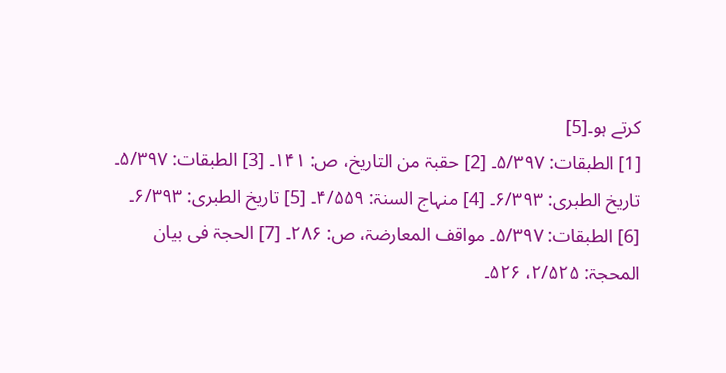کرتے ہو۔[5]
[1] الطبقات: ۵/۳۹۷۔ [2] حقبۃ من التاریخ، ص: ۱۴۱۔ [3] الطبقات: ۵/۳۹۷۔ تاریخ الطبری: ۶/۳۹۳۔ [4] منہاج السنۃ: ۴/۵۵۹۔ [5] تاریخ الطبری: ۶/۳۹۳۔ [6] الطبقات: ۵/۳۹۷۔ مواقف المعارضۃ، ص: ۲۸۶۔ [7] الحجۃ فی بیان المحجۃ: ۲/۵۲۵، ۵۲۶۔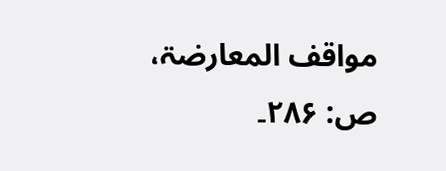مواقف المعارضۃ، ص: ۲۸۶۔